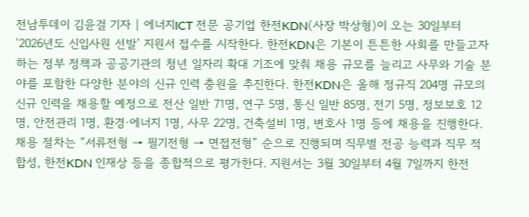전남투데이 김윤걸 기자 | 에너지ICT 전문 공기업 한전KDN(사장 박상형)이 오는 30일부터 ‘2026년도 신입사원 선발’ 지원서 접수를 시작한다. 한전KDN은 기본이 튼튼한 사회를 만들고자 하는 정부 정책과 공공기관의 청년 일자리 확대 기조에 맞춰 채용 규모를 늘리고 사무와 기술 분야를 포함한 다양한 분야의 신규 인력 충원을 추진한다. 한전KDN은 올해 정규직 204명 규모의 신규 인력을 채용할 예정으로 전산 일반 71명, 연구 5명, 통신 일반 85명, 전기 5명, 정보보호 12명, 안전관리 1명, 환경·에너지 1명, 사무 22명, 건축설비 1명, 변호사 1명 등에 채용을 진행한다. 채용 절차는 “서류전형 → 필기전형 → 면접전형” 순으로 진행되며 직무별 전공 능력과 직무 적합성, 한전KDN 인재상 등을 종합적으로 평가한다. 지원서는 3월 30일부터 4월 7일까지 한전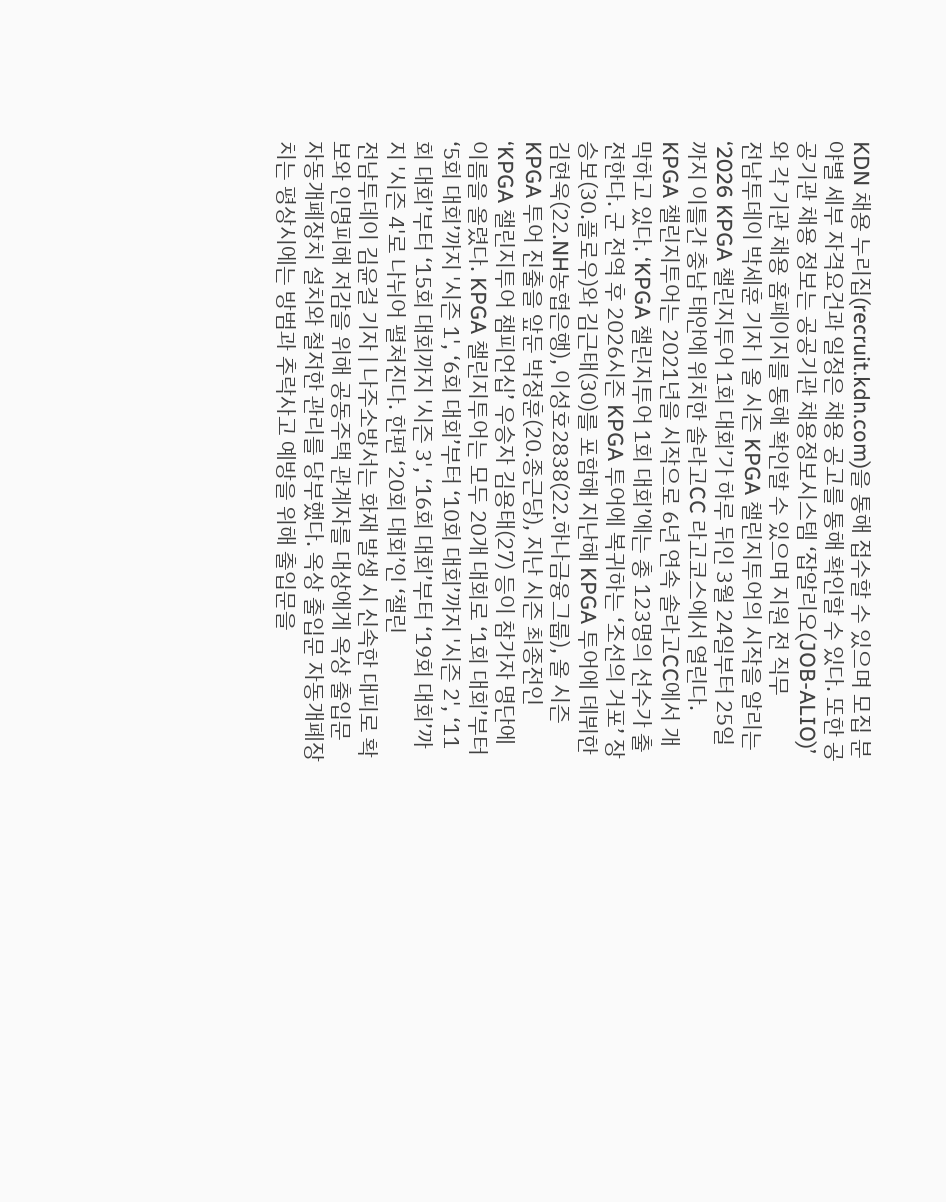KDN 채용 누리집(recruit.kdn.com)을 통해 접수할 수 있으며 모집 분야별 세부 자격요건과 일정은 채용 공고를 통해 확인할 수 있다. 또한 공공기관 채용 정보는 공공기관 채용정보시스템 ‘잡알리오(JOB-ALIO)’와 각 기관 채용 홈페이지를 통해 확인할 수 있으며 지원 전 직무
전남투데이 박세훈 기자 | 올 시즌 KPGA 챌린지투어의 시작을 알리는 ‘2026 KPGA 챌린지투어 1회 대회’가 하루 뒤인 3월 24일부터 25일까지 이틀간 충남 태안에 위치한 솔라고CC 라고코스에서 열린다. KPGA 챌린지투어는 2021년을 시작으로 6년 연속 솔라고CC에서 개막하고 있다. ‘KPGA 챌린지투어 1회 대회’에는 총 123명의 선수가 출전한다. 군 전역 후 2026시즌 KPGA 투어에 복귀하는 ‘조선의 거포’ 장승보(30.플로우)와 김근태(30)를 포함해 지난해 KPGA 투어에 데뷔한 김현욱(22.NH농협은행), 이성호2838(22.하나금융그룹), 올 시즌 KPGA 투어 진출을 앞둔 박정훈(20.종근당), 지난 시즌 최종전인 ‘KPGA 챌린지투어 챔피언십’ 우승자 김용태(27) 등이 참가자 명단에 이름을 올렸다. KPGA 챌린지투어는 모두 20개 대회로 ‘1회 대회’부터 ‘5회 대회’까지 '시즌 1', ‘6회 대회’부터 ‘10회 대회’까지 '시즌 2', ‘11회 대회’부터 ‘15회 대회까지 '시즌 3', ‘16회 대회’부터 ‘19회 대회’까지 '시즌 4'로 나뉘어 펼쳐진다. 한편 ‘20회 대회’인 ‘챌린
전남투데이 김윤걸 기자 | 나주소방서는 화재 발생 시 신속한 대피로 확보와 인명피해 저감을 위해 공동주택 관계자를 대상에게 옥상 출입문 자동개폐장치 설치와 철저한 관리를 당부했다. 옥상 출입문 자동개폐장치는 평상시에는 방범과 추락사고 예방을 위해 출입문을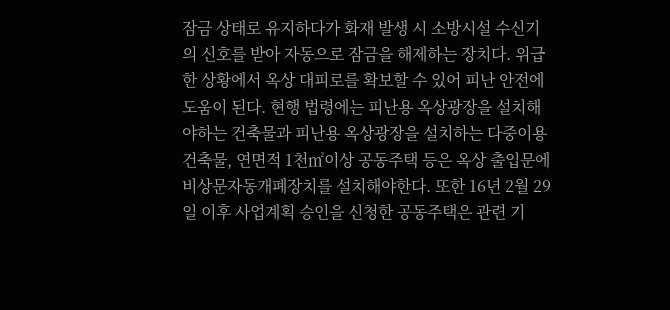잠금 상태로 유지하다가 화재 발생 시 소방시설 수신기의 신호를 받아 자동으로 잠금을 해제하는 장치다. 위급한 상황에서 옥상 대피로를 확보할 수 있어 피난 안전에 도움이 된다. 현행 법령에는 피난용 옥상광장을 설치해야하는 건축물과 피난용 옥상광장을 설치하는 다중이용건축물, 연면적 1천㎡이상 공동주택 등은 옥상 출입문에 비상문자동개폐장치를 설치해야한다. 또한 16년 2월 29일 이후 사업계획 승인을 신청한 공동주택은 관련 기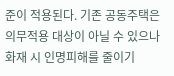준이 적용된다. 기존 공동주택은 의무적용 대상이 아닐 수 있으나 화재 시 인명피해를 줄이기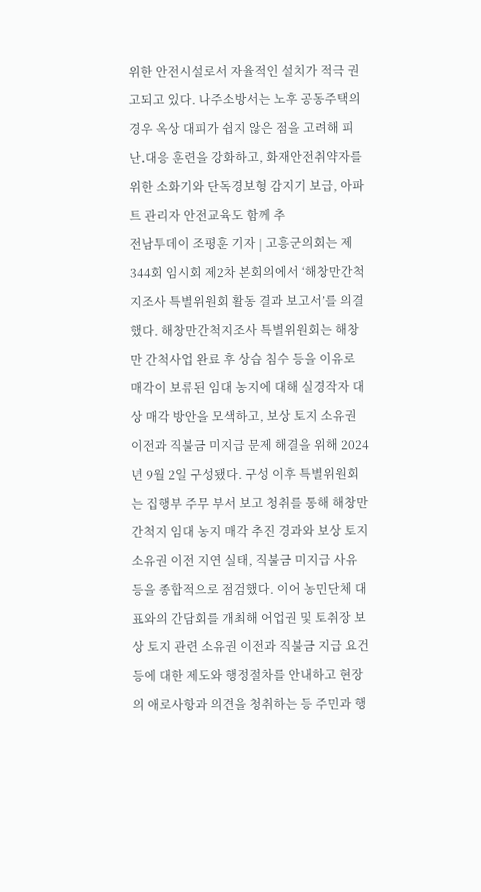위한 안전시설로서 자율적인 설치가 적극 권고되고 있다. 나주소방서는 노후 공동주택의 경우 옥상 대피가 쉽지 않은 점을 고려해 피난․대응 훈련을 강화하고, 화재안전취약자를 위한 소화기와 단독경보형 감지기 보급, 아파트 관리자 안전교육도 함께 추
전남투데이 조평훈 기자 | 고흥군의회는 제344회 임시회 제2차 본회의에서 ‘해창만간척지조사 특별위원회 활동 결과 보고서’를 의결했다. 해창만간척지조사 특별위원회는 해창만 간척사업 완료 후 상습 침수 등을 이유로 매각이 보류된 임대 농지에 대해 실경작자 대상 매각 방안을 모색하고, 보상 토지 소유권 이전과 직불금 미지급 문제 해결을 위해 2024년 9월 2일 구성됐다. 구성 이후 특별위원회는 집행부 주무 부서 보고 청취를 통해 해창만 간척지 임대 농지 매각 추진 경과와 보상 토지 소유권 이전 지연 실태, 직불금 미지급 사유 등을 종합적으로 점검했다. 이어 농민단체 대표와의 간담회를 개최해 어업권 및 토취장 보상 토지 관련 소유권 이전과 직불금 지급 요건 등에 대한 제도와 행정절차를 안내하고 현장의 애로사항과 의견을 청취하는 등 주민과 행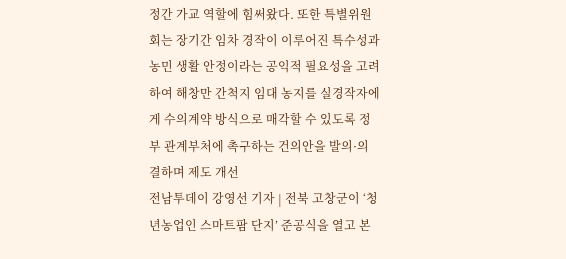정간 가교 역할에 힘써왔다. 또한 특별위원회는 장기간 임차 경작이 이루어진 특수성과 농민 생활 안정이라는 공익적 필요성을 고려하여 해창만 간척지 임대 농지를 실경작자에게 수의계약 방식으로 매각할 수 있도록 정부 관계부처에 촉구하는 건의안을 발의·의결하며 제도 개선
전남투데이 강영선 기자 | 전북 고창군이 ‘청년농업인 스마트팜 단지’ 준공식을 열고 본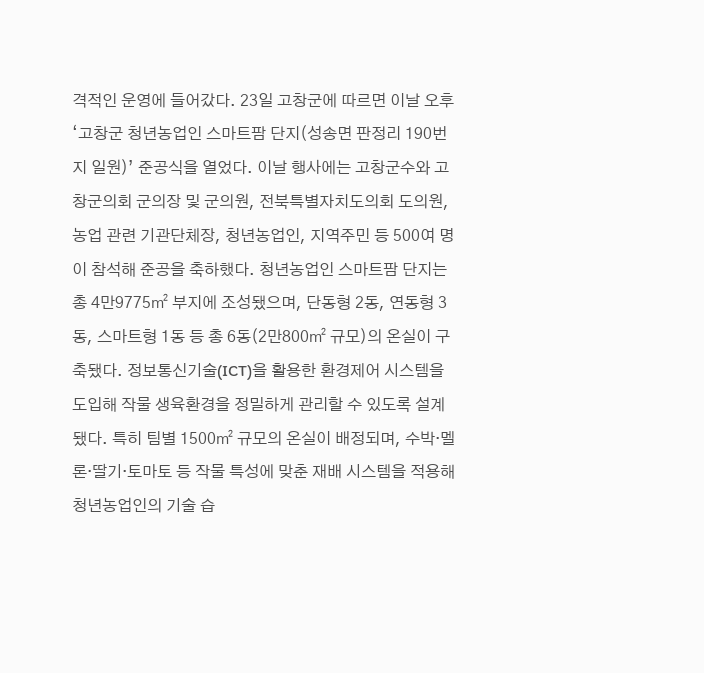격적인 운영에 들어갔다. 23일 고창군에 따르면 이날 오후 ‘고창군 청년농업인 스마트팜 단지(성송면 판정리 190번지 일원)’ 준공식을 열었다. 이날 행사에는 고창군수와 고창군의회 군의장 및 군의원, 전북특별자치도의회 도의원, 농업 관련 기관단체장, 청년농업인, 지역주민 등 500여 명이 참석해 준공을 축하했다. 청년농업인 스마트팜 단지는 총 4만9775㎡ 부지에 조성됐으며, 단동형 2동, 연동형 3동, 스마트형 1동 등 총 6동(2만800㎡ 규모)의 온실이 구축됐다. 정보통신기술(ICT)을 활용한 환경제어 시스템을 도입해 작물 생육환경을 정밀하게 관리할 수 있도록 설계됐다. 특히 팀별 1500㎡ 규모의 온실이 배정되며, 수박·멜론·딸기·토마토 등 작물 특성에 맞춘 재배 시스템을 적용해 청년농업인의 기술 습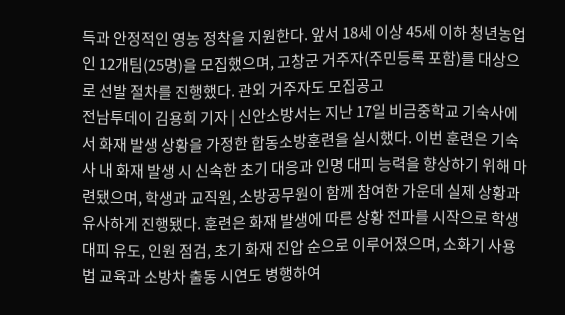득과 안정적인 영농 정착을 지원한다. 앞서 18세 이상 45세 이하 청년농업인 12개팀(25명)을 모집했으며, 고창군 거주자(주민등록 포함)를 대상으로 선발 절차를 진행했다. 관외 거주자도 모집공고
전남투데이 김용희 기자 | 신안소방서는 지난 17일 비금중학교 기숙사에서 화재 발생 상황을 가정한 합동소방훈련을 실시했다. 이번 훈련은 기숙사 내 화재 발생 시 신속한 초기 대응과 인명 대피 능력을 향상하기 위해 마련됐으며, 학생과 교직원, 소방공무원이 함께 참여한 가운데 실제 상황과 유사하게 진행됐다. 훈련은 화재 발생에 따른 상황 전파를 시작으로 학생 대피 유도, 인원 점검, 초기 화재 진압 순으로 이루어졌으며, 소화기 사용법 교육과 소방차 출동 시연도 병행하여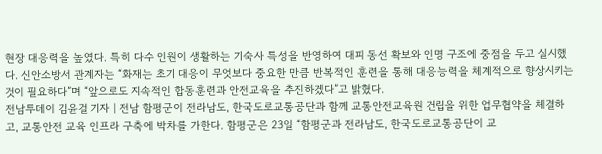현장 대응력을 높였다. 특히 다수 인원이 생활하는 기숙사 특성을 반영하여 대피 동선 확보와 인명 구조에 중점을 두고 실시했다. 신안소방서 관계자는 “화재는 초기 대응이 무엇보다 중요한 만큼 반복적인 훈련을 통해 대응능력을 체계적으로 향상시키는 것이 필요하다”며 “앞으로도 지속적인 합동훈련과 안전교육을 추진하겠다”고 밝혔다.
전남투데이 김윤걸 기자 | 전남 함평군이 전라남도, 한국도로교통공단과 함께 교통안전교육원 건립을 위한 업무협약을 체결하고, 교통안전 교육 인프라 구축에 박차를 가한다. 함평군은 23일 “함평군과 전라남도, 한국도로교통공단이 교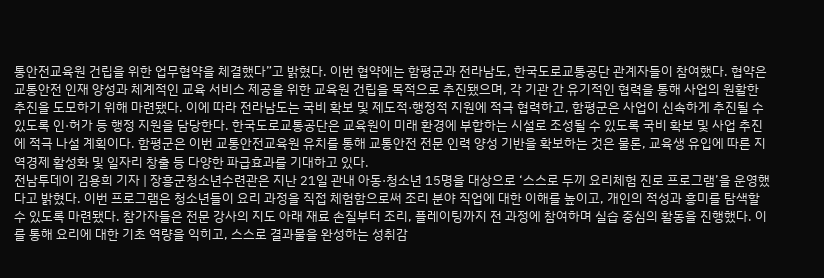통안전교육원 건립을 위한 업무협약을 체결했다”고 밝혔다. 이번 협약에는 함평군과 전라남도, 한국도로교통공단 관계자들이 참여했다. 협약은 교통안전 인재 양성과 체계적인 교육 서비스 제공을 위한 교육원 건립을 목적으로 추진됐으며, 각 기관 간 유기적인 협력을 통해 사업의 원활한 추진을 도모하기 위해 마련됐다. 이에 따라 전라남도는 국비 확보 및 제도적·행정적 지원에 적극 협력하고, 함평군은 사업이 신속하게 추진될 수 있도록 인·허가 등 행정 지원을 담당한다. 한국도로교통공단은 교육원이 미래 환경에 부합하는 시설로 조성될 수 있도록 국비 확보 및 사업 추진에 적극 나설 계획이다. 함평군은 이번 교통안전교육원 유치를 통해 교통안전 전문 인력 양성 기반을 확보하는 것은 물론, 교육생 유입에 따른 지역경제 활성화 및 일자리 창출 등 다양한 파급효과를 기대하고 있다.
전남투데이 김용희 기자 | 장흥군청소년수련관은 지난 21일 관내 아동·청소년 15명을 대상으로 ‘스스로 두끼 요리체험 진로 프로그램’을 운영했다고 밝혔다. 이번 프로그램은 청소년들이 요리 과정을 직접 체험함으로써 조리 분야 직업에 대한 이해를 높이고, 개인의 적성과 흥미를 탐색할 수 있도록 마련됐다. 참가자들은 전문 강사의 지도 아래 재료 손질부터 조리, 플레이팅까지 전 과정에 참여하며 실습 중심의 활동을 진행했다. 이를 통해 요리에 대한 기초 역량을 익히고, 스스로 결과물을 완성하는 성취감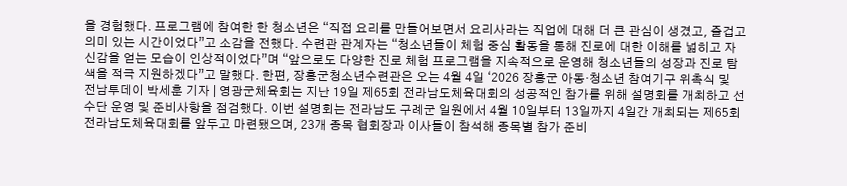을 경험했다. 프로그램에 참여한 한 청소년은 “직접 요리를 만들어보면서 요리사라는 직업에 대해 더 큰 관심이 생겼고, 즐겁고 의미 있는 시간이었다”고 소감을 전했다. 수련관 관계자는 “청소년들이 체험 중심 활동을 통해 진로에 대한 이해를 넓히고 자신감을 얻는 모습이 인상적이었다”며 “앞으로도 다양한 진로 체험 프로그램을 지속적으로 운영해 청소년들의 성장과 진로 탐색을 적극 지원하겠다”고 말했다. 한편, 장흥군청소년수련관은 오는 4월 4일 ‘2026 장흥군 아동·청소년 참여기구 위촉식 및
전남투데이 박세훈 기자 | 영광군체육회는 지난 19일 제65회 전라남도체육대회의 성공적인 참가를 위해 설명회를 개최하고 선수단 운영 및 준비사항을 점검했다. 이번 설명회는 전라남도 구례군 일원에서 4월 10일부터 13일까지 4일간 개최되는 제65회 전라남도체육대회를 앞두고 마련됐으며, 23개 종목 협회장과 이사들이 참석해 종목별 참가 준비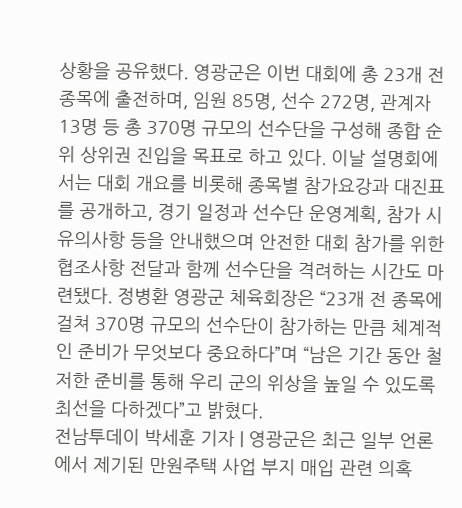상황을 공유했다. 영광군은 이번 대회에 총 23개 전 종목에 출전하며, 임원 85명, 선수 272명, 관계자 13명 등 총 370명 규모의 선수단을 구성해 종합 순위 상위권 진입을 목표로 하고 있다. 이날 설명회에서는 대회 개요를 비롯해 종목별 참가요강과 대진표를 공개하고, 경기 일정과 선수단 운영계획, 참가 시 유의사항 등을 안내했으며 안전한 대회 참가를 위한 협조사항 전달과 함께 선수단을 격려하는 시간도 마련됐다. 정병환 영광군 체육회장은 “23개 전 종목에 걸쳐 370명 규모의 선수단이 참가하는 만큼 체계적인 준비가 무엇보다 중요하다”며 “남은 기간 동안 철저한 준비를 통해 우리 군의 위상을 높일 수 있도록 최선을 다하겠다”고 밝혔다.
전남투데이 박세훈 기자 | 영광군은 최근 일부 언론에서 제기된 만원주택 사업 부지 매입 관련 의혹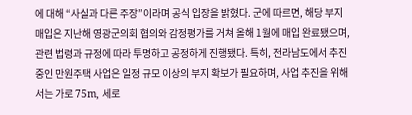에 대해 “사실과 다른 주장”이라며 공식 입장을 밝혔다. 군에 따르면, 해당 부지 매입은 지난해 영광군의회 협의와 감정평가를 거쳐 올해 1월에 매입 완료됐으며, 관련 법령과 규정에 따라 투명하고 공정하게 진행됐다. 특히, 전라남도에서 추진 중인 만원주택 사업은 일정 규모 이상의 부지 확보가 필요하며, 사업 추진을 위해서는 가로 75m, 세로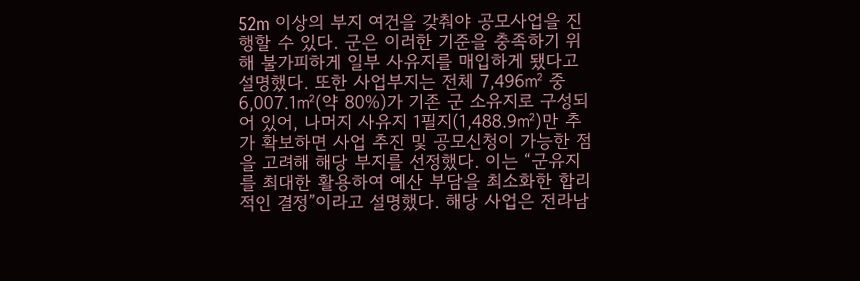52m 이상의 부지 여건을 갖춰야 공모사업을 진행할 수 있다. 군은 이러한 기준을 충족하기 위해 불가피하게 일부 사유지를 매입하게 됐다고 설명했다. 또한 사업부지는 전체 7,496㎡ 중 6,007.1㎡(약 80%)가 기존 군 소유지로 구성되어 있어, 나머지 사유지 1필지(1,488.9㎡)만 추가 확보하면 사업 추진 및 공모신청이 가능한 점을 고려해 해당 부지를 선정했다. 이는 “군유지를 최대한 활용하여 예산 부담을 최소화한 합리적인 결정”이라고 설명했다. 해당 사업은 전라남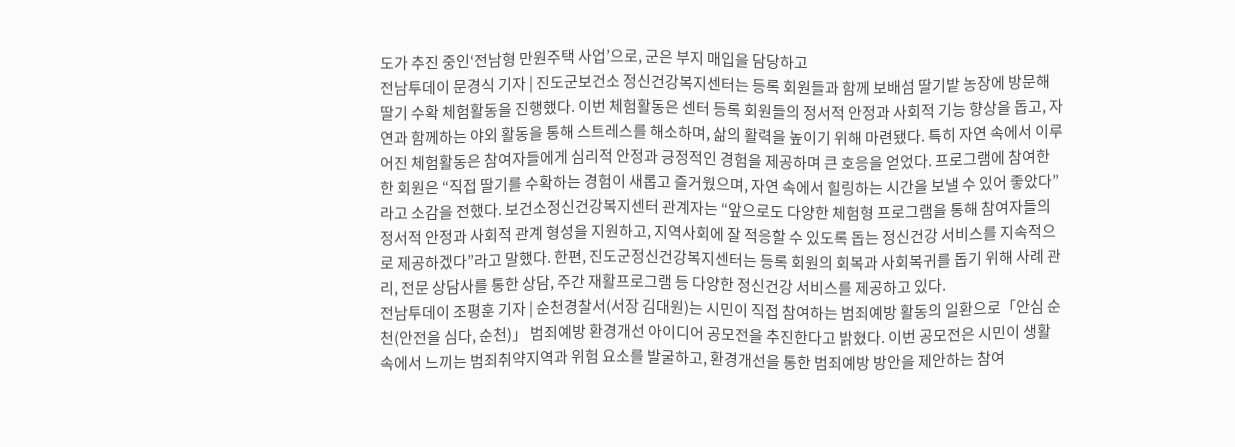도가 추진 중인‘전남형 만원주택 사업’으로, 군은 부지 매입을 담당하고
전남투데이 문경식 기자 | 진도군보건소 정신건강복지센터는 등록 회원들과 함께 보배섬 딸기밭 농장에 방문해 딸기 수확 체험활동을 진행했다. 이번 체험활동은 센터 등록 회원들의 정서적 안정과 사회적 기능 향상을 돕고, 자연과 함께하는 야외 활동을 통해 스트레스를 해소하며, 삶의 활력을 높이기 위해 마련됐다. 특히 자연 속에서 이루어진 체험활동은 참여자들에게 심리적 안정과 긍정적인 경험을 제공하며 큰 호응을 얻었다. 프로그램에 참여한 한 회원은 “직접 딸기를 수확하는 경험이 새롭고 즐거웠으며, 자연 속에서 힐링하는 시간을 보낼 수 있어 좋았다”라고 소감을 전했다. 보건소정신건강복지센터 관계자는 “앞으로도 다양한 체험형 프로그램을 통해 참여자들의 정서적 안정과 사회적 관계 형성을 지원하고, 지역사회에 잘 적응할 수 있도록 돕는 정신건강 서비스를 지속적으로 제공하겠다”라고 말했다. 한편, 진도군정신건강복지센터는 등록 회원의 회복과 사회복귀를 돕기 위해 사례 관리, 전문 상담사를 통한 상담, 주간 재활프로그램 등 다양한 정신건강 서비스를 제공하고 있다.
전남투데이 조평훈 기자 | 순천경찰서(서장 김대원)는 시민이 직접 참여하는 범죄예방 활동의 일환으로「안심 순천(안전을 심다, 순천)」 범죄예방 환경개선 아이디어 공모전을 추진한다고 밝혔다. 이번 공모전은 시민이 생활 속에서 느끼는 범죄취약지역과 위험 요소를 발굴하고, 환경개선을 통한 범죄예방 방안을 제안하는 참여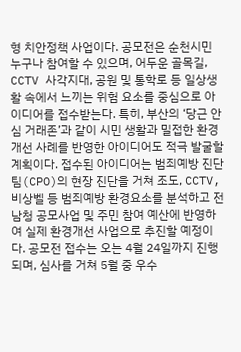형 치안정책 사업이다. 공모전은 순천시민 누구나 참여할 수 있으며, 어두운 골목길, CCTV 사각지대, 공원 및 통학로 등 일상생활 속에서 느끼는 위험 요소를 중심으로 아이디어를 접수받는다. 특히, 부산의 ‘당근 안심 거래존’과 같이 시민 생활과 밀접한 환경개선 사례를 반영한 아이디어도 적극 발굴할 계획이다. 접수된 아이디어는 범죄예방 진단팀(CPO)의 현장 진단을 거쳐 조도, CCTV, 비상벨 등 범죄예방 환경요소를 분석하고 전남청 공모사업 및 주민 참여 예산에 반영하여 실제 환경개선 사업으로 추진할 예정이다. 공모전 접수는 오는 4월 24일까지 진행되며, 심사를 거쳐 5월 중 우수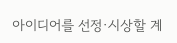아이디어를 선정·시상할 계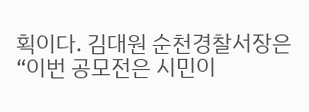획이다. 김대원 순천경찰서장은“이번 공모전은 시민이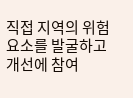직접 지역의 위험요소를 발굴하고 개선에 참여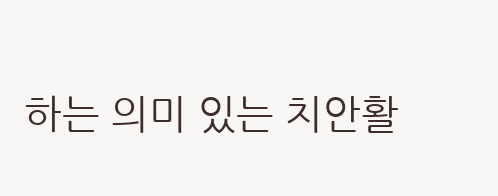하는 의미 있는 치안활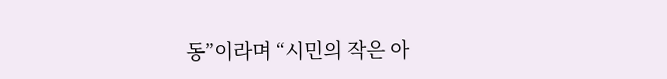동”이라며 “시민의 작은 아